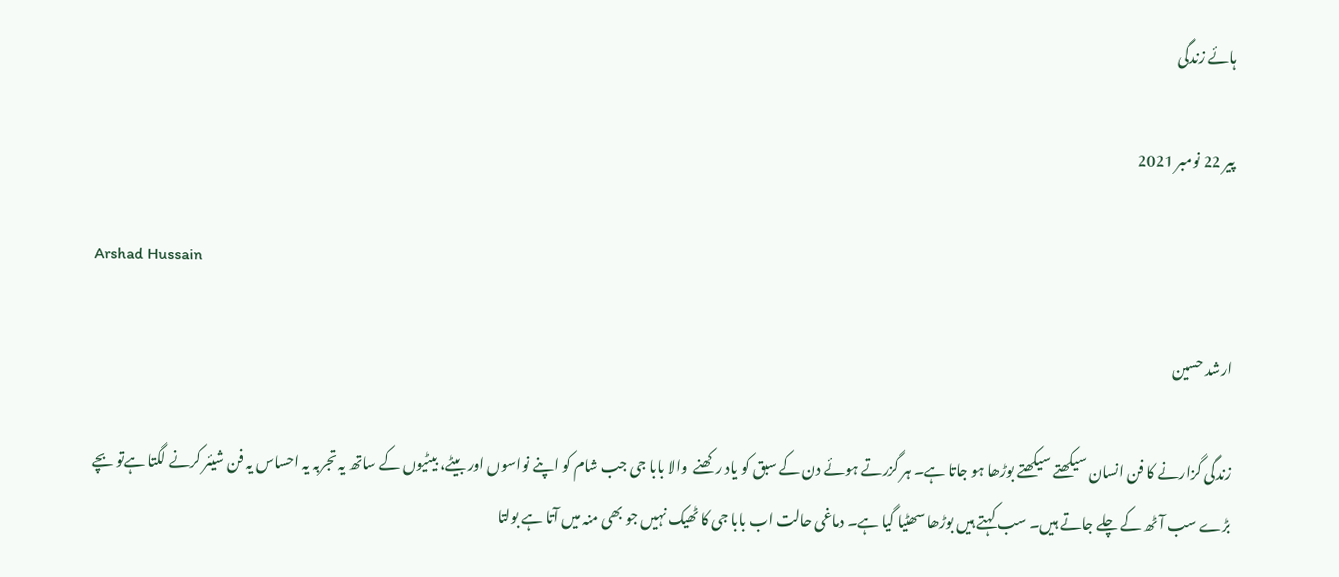ہائے زندگی

پیر 22 نومبر 2021

Arshad Hussain

ارشد حسین

زندگی گزارنے کا فن انسان سیکھتے سیکھتے بوڑھا ہو جاتا ہے۔ ہر گزرتے ہوئے دن کے سبق کو یاد رکھنے  والا بابا جی جب شام کو اپنے نواسوں اور بیٹے، بیٹیوں کے ساتھ یہ تجربہ یہ احساس یہ فن شیئر کرنے لگتا ہےتو بچے بڑے سب آٹھ کے چلے جاتے ہیں۔ سب کہتے ہیں بوڑھا سھٹیا گیا ہے۔ دماغی حالت اب بابا جی کا ٹھیک نہیں جو بھی منہ میں آتا ہے بولتا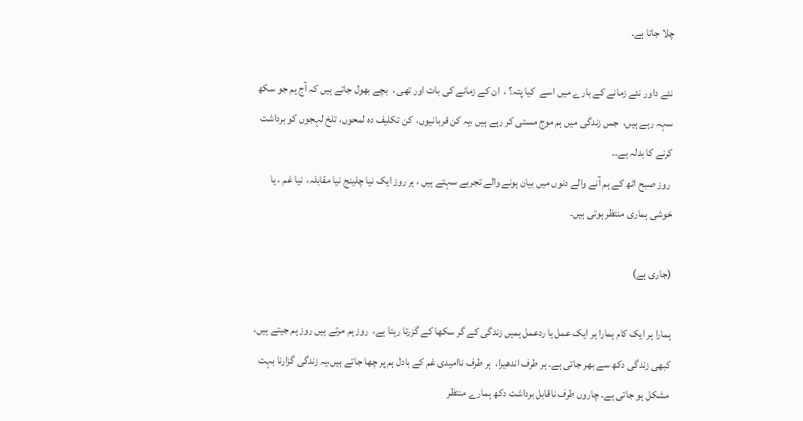چلا جاتا ہے۔

نئے داور نئے زمانے کے بارے میں اسے  کیا پتہ؟ ،  ان کے زمانے کی بات اور تھی ،  بچے بھول جاتے ہیں کہ آج ہم جو سکھ سہہ رہے ہیں،  جس زندگی میں ہم موج مستی کر رہے ہیں ،یہ کن قربانیوں،  کن تکلیف دہ لمحوں، تلخ لہجوں کو برداشت کرنے کا بدلہ ہے۔۔
 روز صبح اٹھ کے ہم آنے والے دنوں میں بیان ہونے والے تجربے سہتے ہیں ، ہر روز ایک نیا چلینج نیا مقابلہ،  نیا غم ، یا خوشی ہماری منتظر ہوتی ہیں۔

(جاری ہے)

ہمارا ہر ایک کام ہمارا ہر ایک عمل یا ردعمل ہمیں زندگی کے گر سکھا کے گزرتا رہتا ہے،  روز ہم مرتے ہیں روز ہم جیتے ہیں،  کبھی زندگی دکھ سے بھر جاتی ہے۔ ہر طرف اندھیرا،  ہر طرف ناامیدی غم کے بادل ہم پر چھا جاتے ہیں،یہ زندگی گزارنا بہت مشکل ہو جاتی ہے۔ چاروں طرف ناقابل برداشت دکھ ہمارے منتظر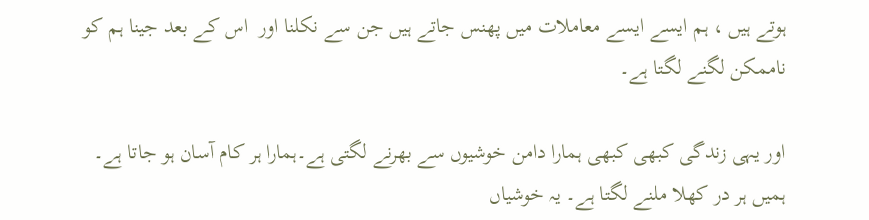ہوتے ہیں ، ہم ایسے ایسے معاملات میں پھنس جاتے ہیں جن سے نکلنا اور  اس کے بعد جینا ہم کو ناممکن لگنے لگتا ہے۔

اور یہی زندگی کبھی کبھی ہمارا دامن خوشیوں سے بھرنے لگتی ہے۔ہمارا ہر کام آسان ہو جاتا ہے۔ ہمیں ہر در کھلا ملنے لگتا ہے۔ یہ خوشیاں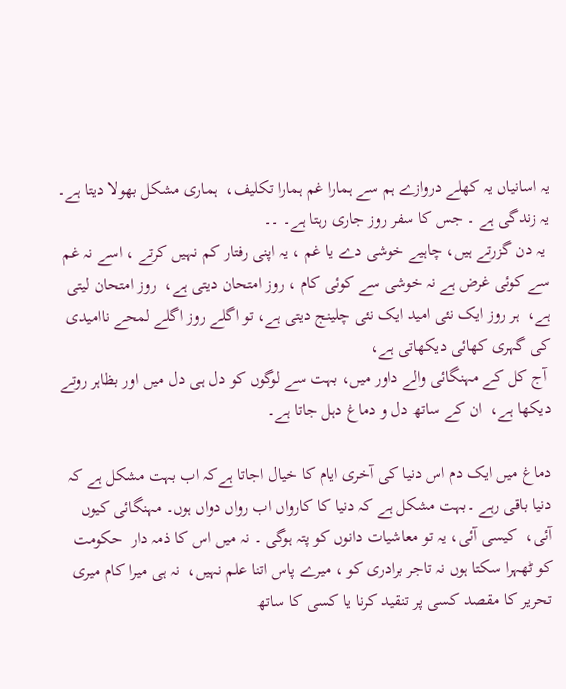یہ اسانیاں یہ کھلے دروازے ہم سے ہمارا غم ہمارا تکلیف،  ہماری مشکل بھولا دیتا ہے۔ یہ زندگی ہے ۔ جس کا سفر روز جاری رہتا ہے۔ ۔۔
 یہ دن گزرتے ہیں، چاہیے خوشی دے یا غم ، یہ اپنی رفتار کم نہیں کرتے ، اسے نہ غم سے کوئی غرض ہے نہ خوشی سے کوئی کام ، روز امتحان دیتی ہے،  روز امتحان لیتی ہے،  ہر روز ایک نئی امید ایک نئی چلینج دیتی ہے، تو اگلے روز اگلے لمحے ناامیدی کی گہری کھائی دیکھاتی ہے،
 آج کل کے مہنگائی والے داور میں، بہت سے لوگوں کو دل ہی دل میں اور بظاہر روتے دیکھا ہے،  ان کے ساتھ دل و دماغ دہل جاتا ہے۔

دماغ میں ایک دم اس دنیا کی آخری ایام کا خیال اجاتا ہےکہ اب بہت مشکل ہے کہ دنیا باقی رہے ۔بہت مشکل ہے کہ دنیا کا کارواں اب رواں دواں ہوں۔ مہنگائی کیوں آئی،  کیسی آئی، یہ تو معاشیات دانوں کو پتہ ہوگی ۔ نہ میں اس کا ذمہ دار  حکومت کو ٹھہرا سکتا ہوں نہ تاجر برادری کو ، میرے پاس اتنا علم نہیں،  نہ ہی میرا کام میری تحریر کا مقصد کسی پر تنقید کرنا یا کسی کا ساتھ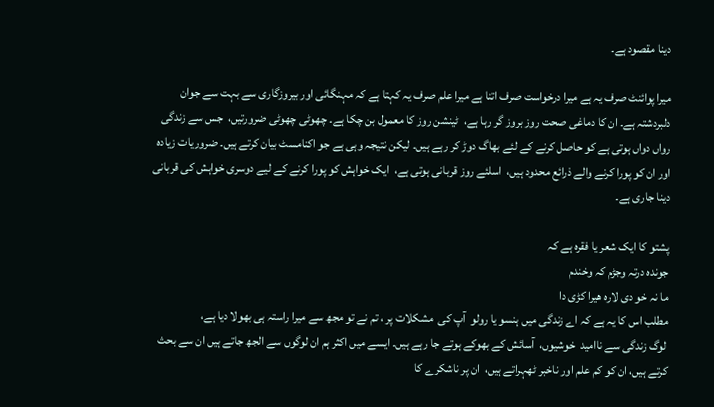دینا مقصود ہے۔

میرا پوائنٹ صرف یہ ہے میرا درخواست صرف اتنا ہے میرا علم صرف یہ کہتا ہے کہ مہنگائی اور بیروزگاری سے بہت سے جوان دلبردشتہ ہے۔ ان کا دماغی صحت روز بروز گر رہا ہے،  ٹینشن روز کا معمول بن چکا ہے۔ چھوٹی چھوٹی ضرورتیں،  جس سے زندگی رواں دواں ہوتی ہے کو حاصل کرنے کے لئے بھاگ دوڑ کر رہے ہیں۔ لیکن نتیجہ وہی ہے جو اکنامسٹ بیان کرتے ہیں۔ ضروریات زیادہ اور ان کو پورا کرنے والے ذرائع محدود ہیں،  اسلئے روز قربانی ہوتی ہے،  ایک خواہش کو پورا کرنے کے لیے دوسری خواہش کی قربانی دینا جاری ہے۔

پشتو کا ایک شعر یا فقرہ ہے کہ
جوندہ درتہ وجڑم کہ وخندم
ما نہ خو دی لارہ ھیرا کڑی دا
مطلب اس کا یہ ہے کہ اے زندگی میں ہنسو یا رولو  آپ کی  مشکلات پر ، تم نے تو مجھ سے میرا راستہ ہی بھولا دیا ہے،
 لوگ زندگی سے ناامید  خوشیوں،  آسائش کے بھوکے ہوتے جا رہے ہیں۔ ایسے میں اکثر ہم ان لوگوں سے الجھ جاتے ہیں ان سے بحث کرتے ہیں، ان کو کم علم اور ناخبر ٹھہراتے ہیں،  ان پر ناشکرے کا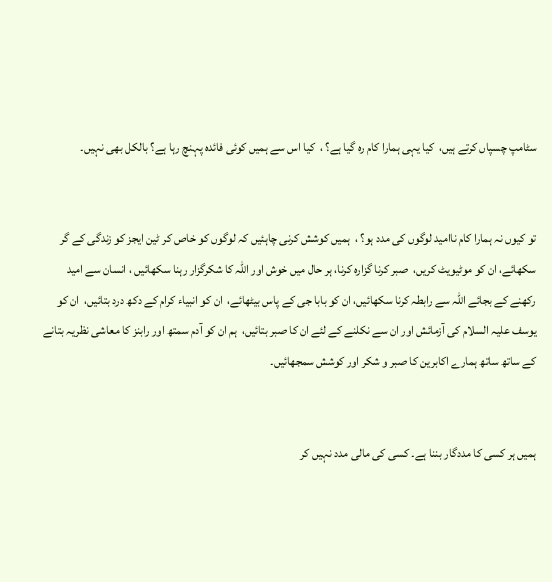سٹامپ چسپاں کرتے ہیں،  کیا یہی ہمارا کام رہ گیا ہے؟ ،  کیا اس سے ہمیں کوئی فائدہ پہنچ رہا ہے؟ بالکل بھی نہیں۔


تو کیوں نہ ہمارا کام ناامید لوگوں کی مدد ہو؟ ،  ہمیں کوشش کرنی چاہئیں کہ لوگوں کو خاص کر ٹین ایجز کو زندگی کے گر سکھائے، ان کو موٹیویٹ کریں،  صبر کرنا گزارہ کرنا، ہر حال میں خوش اور اللہ کا شکرگزار رہنا سکھائیں ، انسان سے امید رکھنے کے بجائے اللہ سے رابطہ کرنا سکھائیں، ان کو بابا جی کے پاس بیٹھائے،  ان کو انبیاء کرام کے دکھ درد بتائیں،  ان کو یوسف علیہ السلام کی آزمائش اور ان سے نکلنے کے لئے ان کا صبر بتائیں،  ہم ان کو آدم سمتھ اور رابنز کا معاشی نظریہ بتانے کے ساتھ ساتھ ہمارے اکابرین کا صبر و شکر اور کوشش سمجھائیں۔


ہمیں ہر کسی کا مددگار بننا ہے۔ کسی کی مالی مدد نہیں کر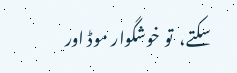سکتے،  تو خوشگوار موڈ اور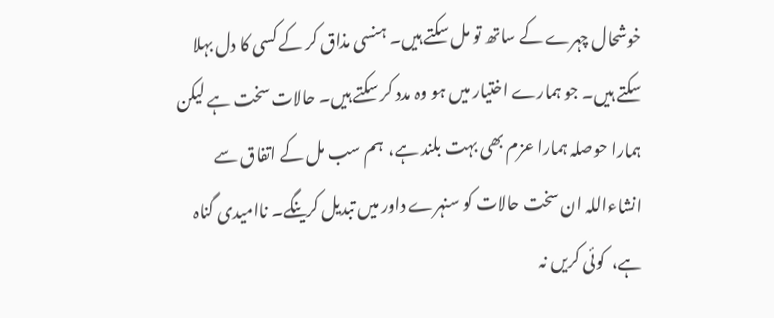خوشحال چہرے کے ساتھ تو مل سکتے ہیں۔ ہنسی مذاق کر کے کسی کا دل بہلا سکتے ہیں۔ جو ہمارے اختیار میں ہو وہ مدد کر سکتے ہیں۔ حالات سخت ہے لیکن ہمارا حوصلہ ہمارا عزم بھی بہت بلند ہے،  ہم سب مل کے اتفاق سے انشاءاللہ ان سخت حالات کو سنہرے داور میں تبدیل کرینگے۔ ناامیدی گناہ ہے،  کوئی کریں نہ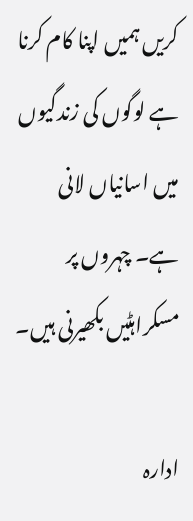کریں ہمیں اپنا کام کرنا ہے لوگوں کی زندگیوں میں اسانیاں لانی ہے۔ چہروں پر مسکراہٹیں بکھیرنی ہیں۔

ادارہ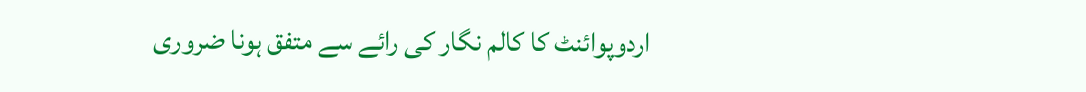اردوپوائنٹ کا کالم نگار کی رائے سے متفق ہونا ضروری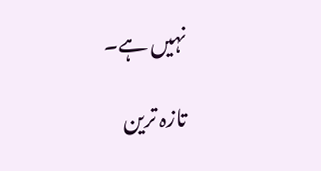نہیں ہے۔

تازہ ترین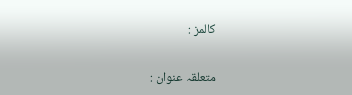کالمز :

متعلقہ عنوان :